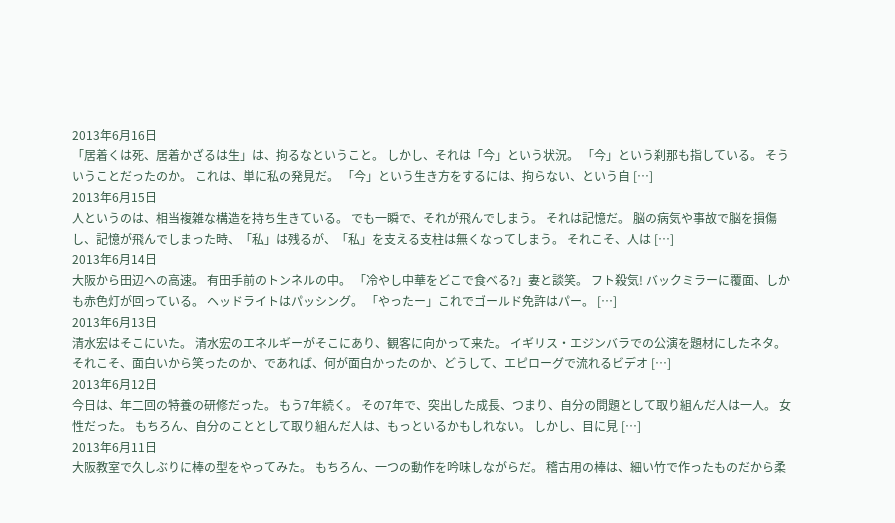2013年6月16日
「居着くは死、居着かざるは生」は、拘るなということ。 しかし、それは「今」という状況。 「今」という刹那も指している。 そういうことだったのか。 これは、単に私の発見だ。 「今」という生き方をするには、拘らない、という自 […]
2013年6月15日
人というのは、相当複雑な構造を持ち生きている。 でも一瞬で、それが飛んでしまう。 それは記憶だ。 脳の病気や事故で脳を損傷し、記憶が飛んでしまった時、「私」は残るが、「私」を支える支柱は無くなってしまう。 それこそ、人は […]
2013年6月14日
大阪から田辺への高速。 有田手前のトンネルの中。 「冷やし中華をどこで食べる?」妻と談笑。 フト殺気! バックミラーに覆面、しかも赤色灯が回っている。 ヘッドライトはパッシング。 「やったー」これでゴールド免許はパー。 […]
2013年6月13日
清水宏はそこにいた。 清水宏のエネルギーがそこにあり、観客に向かって来た。 イギリス・エジンバラでの公演を題材にしたネタ。 それこそ、面白いから笑ったのか、であれば、何が面白かったのか、どうして、エピローグで流れるビデオ […]
2013年6月12日
今日は、年二回の特養の研修だった。 もう7年続く。 その7年で、突出した成長、つまり、自分の問題として取り組んだ人は一人。 女性だった。 もちろん、自分のこととして取り組んだ人は、もっといるかもしれない。 しかし、目に見 […]
2013年6月11日
大阪教室で久しぶりに棒の型をやってみた。 もちろん、一つの動作を吟味しながらだ。 稽古用の棒は、細い竹で作ったものだから柔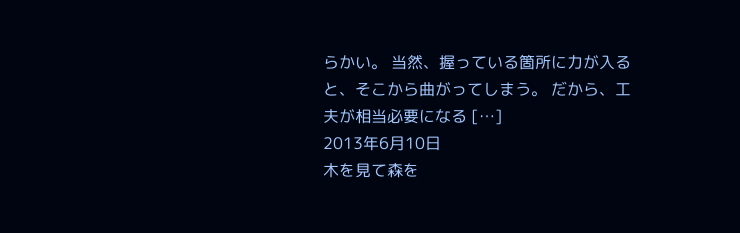らかい。 当然、握っている箇所に力が入ると、そこから曲がってしまう。 だから、工夫が相当必要になる […]
2013年6月10日
木を見て森を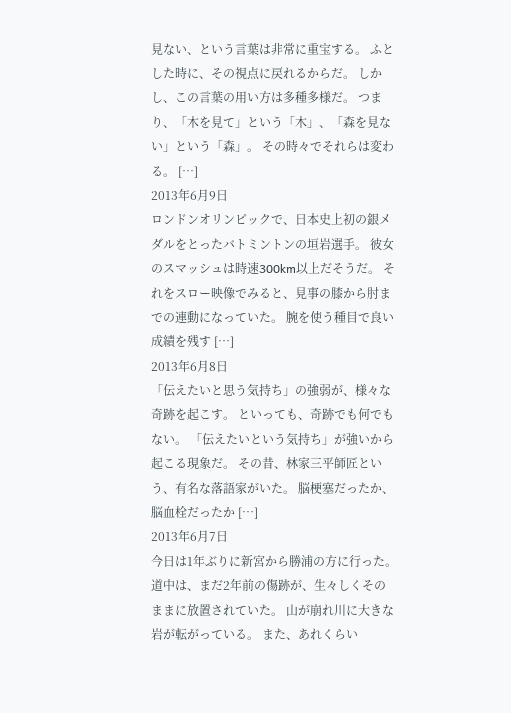見ない、という言葉は非常に重宝する。 ふとした時に、その視点に戻れるからだ。 しかし、この言葉の用い方は多種多様だ。 つまり、「木を見て」という「木」、「森を見ない」という「森」。 その時々でそれらは変わる。 […]
2013年6月9日
ロンドンオリンピックで、日本史上初の銀メダルをとったバトミントンの垣岩選手。 彼女のスマッシュは時速300km以上だそうだ。 それをスロー映像でみると、見事の膝から肘までの連動になっていた。 腕を使う種目で良い成績を残す […]
2013年6月8日
「伝えたいと思う気持ち」の強弱が、様々な奇跡を起こす。 といっても、奇跡でも何でもない。 「伝えたいという気持ち」が強いから起こる現象だ。 その昔、林家三平師匠という、有名な落語家がいた。 脳梗塞だったか、脳血栓だったか […]
2013年6月7日
今日は1年ぶりに新宮から勝浦の方に行った。 道中は、まだ2年前の傷跡が、生々しくそのままに放置されていた。 山が崩れ川に大きな岩が転がっている。 また、あれくらい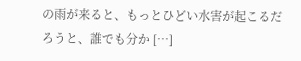の雨が来ると、もっとひどい水害が起こるだろうと、誰でも分か […]